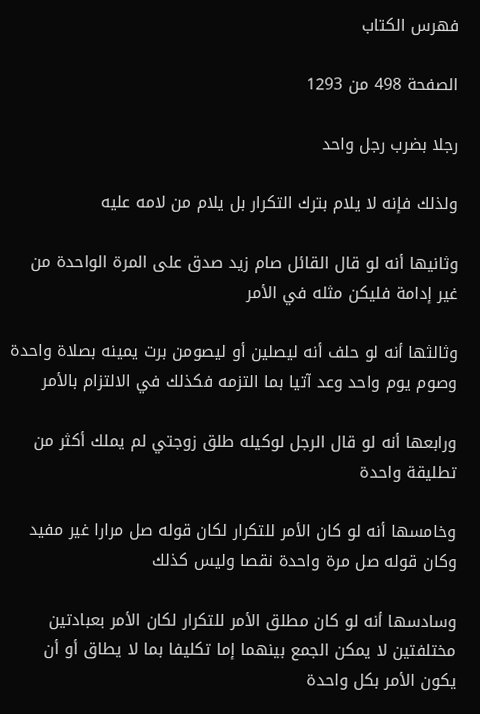فهرس الكتاب

الصفحة 498 من 1293

رجلا بضرب رجل واحد

ولذلك فإنه لا يلام بترك التكرار بل يلام من لامه عليه

وثانيها أنه لو قال القائل صام زيد صدق على المرة الواحدة من غير إدامة فليكن مثله في الأمر

وثالثها أنه لو حلف أنه ليصلين أو ليصومن برت يمينه بصلاة واحدة وصوم يوم واحد وعد آتيا بما التزمه فكذلك في الالتزام بالأمر

ورابعها أنه لو قال الرجل لوكيله طلق زوجتي لم يملك أكثر من تطليقة واحدة

وخامسها أنه لو كان الأمر للتكرار لكان قوله صل مرارا غير مفيد وكان قوله صل مرة واحدة نقصا وليس كذلك

وسادسها أنه لو كان مطلق الأمر للتكرار لكان الأمر بعبادتين مختلفتين لا يمكن الجمع بينهما إما تكليفا بما لا يطاق أو أن يكون الأمر بكل واحدة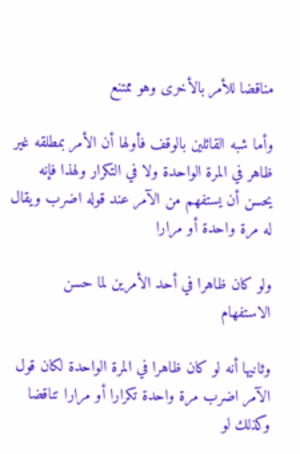مناقضا للأمر بالأخرى وهو ممتنع

وأما شبه القائلين بالوقف فأولها أن الأمر بمطلقه غير ظاهر في المرة الواحدة ولا في التكرار ولهذا فإنه يحسن أن يستفهم من الآمر عند قوله اضرب ويقال له مرة واحدة أو مرارا

ولو كان ظاهرا في أحد الأمرين لما حسن الاستفهام

وثانيها أنه لو كان ظاهرا في المرة الواحدة لكان قول الآمر اضرب مرة واحدة تكرارا أو مرارا تناقضا وكذلك لو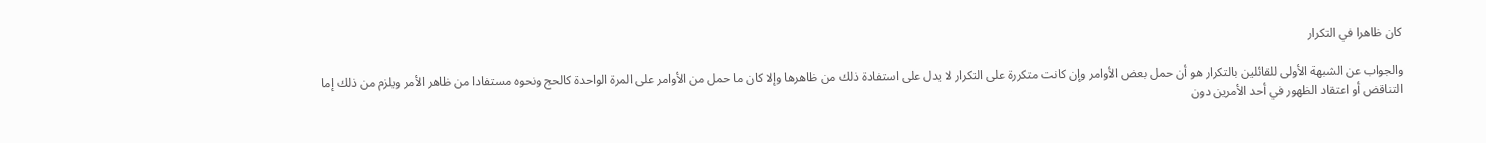كان ظاهرا في التكرار

والجواب عن الشبهة الأولى للقائلين بالتكرار هو أن حمل بعض الأوامر وإن كانت متكررة على التكرار لا يدل على استفادة ذلك من ظاهرها وإلا كان ما حمل من الأوامر على المرة الواحدة كالحج ونحوه مستفادا من ظاهر الأمر ويلزم من ذلك إما التناقض أو اعتقاد الظهور في أحد الأمرين دون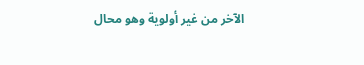الآخر من غير أولوية وهو محال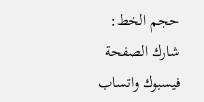حجم الخط:
شارك الصفحة
فيسبوك واتساب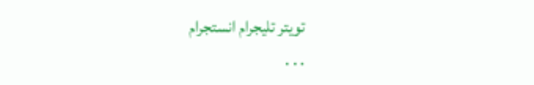تويتر تليجرام انستجرام
. . .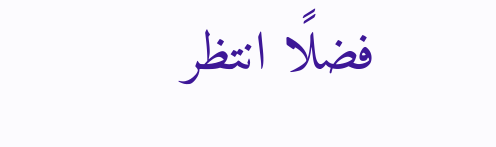فضلًا انتظر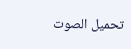تحميل الصوت